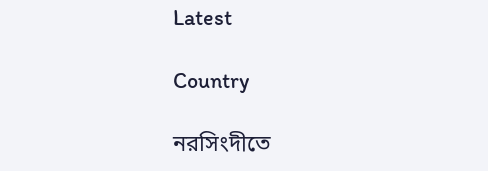Latest

Country

নরসিংদীতে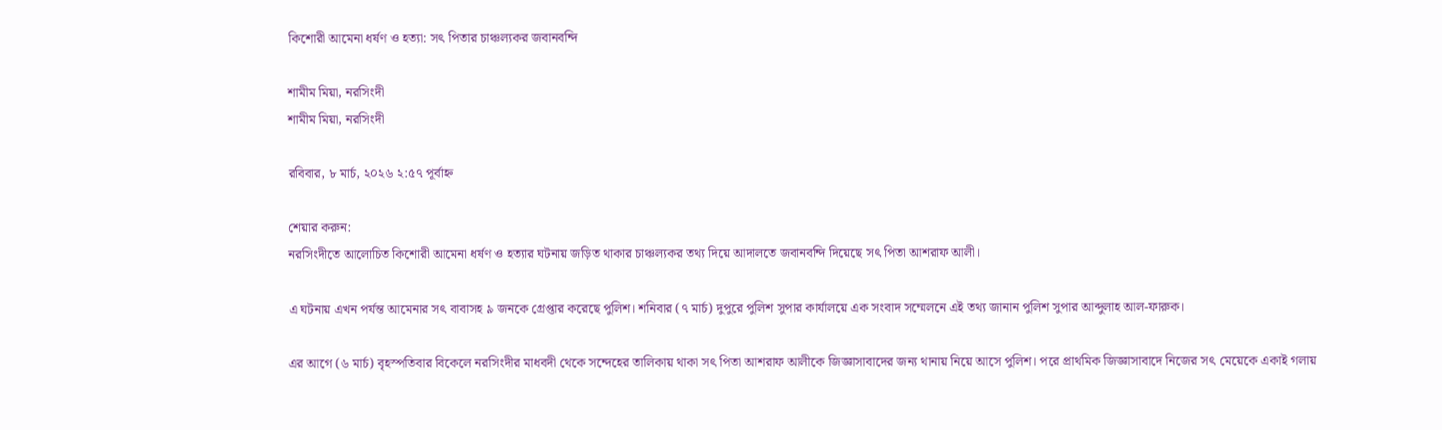কিশোরী আমেনা ধর্ষণ ও হত্যা: সৎ পিতার চাঞ্চল্যকর জবানবন্দি

শামীম মিয়া, নরসিংদী
শামীম মিয়া, নরসিংদী

রবিবার, ৮ মার্চ, ২০২৬ ২:৫৭ পূর্বাহ্ন

শেয়ার করুন:
নরসিংদীতে আলোচিত কিশোরী আমেনা ধর্ষণ ও হত্যার ঘটনায় জড়িত থাকার চাঞ্চল্যকর তথ্য দিয়ে আদালতে জবানবন্দি দিয়েছে সৎ পিতা আশরাফ আলী।

এ ঘটনায় এখন পর্যন্ত আমেনার সৎ বাবাসহ ৯ জনকে গ্রেপ্তার করেছে পুলিশ। শনিবার (৭ মার্চ) দুপুরে পুলিশ সুপার কার্যালয়ে এক সংবাদ সম্মেলনে এই তথ্য জানান পুলিশ সুপার আব্দুলাহ আল-ফারুক।

এর আগে (৬ মার্চ) বৃহস্পতিবার বিকেলে নরসিংদীর মাধবদী থেকে সন্দেহের তালিকায় থাকা সৎ পিতা আশরাফ আলীকে জিজ্ঞাসাবাদের জন্য থানায় নিয়ে আসে পুলিশ। পরে প্রাথমিক জিজ্ঞাসাবাদে নিজের সৎ মেয়েকে একাই গলায়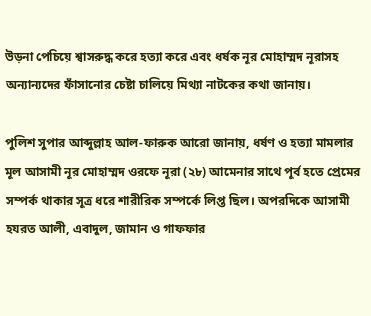উড়না পেচিয়ে শ্বাসরুদ্ধ করে হত্যা করে এবং ধর্ষক নূর মোহাম্মদ নূরাসহ অন্যান্যদের ফাঁসানোর চেষ্টা চালিয়ে মিথ্যা নাটকের কথা জানায়।

পুলিশ সুপার আব্দুল্লাহ আল-ফারুক আরো জানায়, ধর্ষণ ও হত্যা মামলার মূল আসামী নূর মোহাম্মদ ওরফে নূরা (২৮) আমেনার সাথে পূর্ব হতে প্রেমের সম্পর্ক থাকার সূত্র ধরে শারীরিক সম্পর্কে লিপ্ত ছিল। অপরদিকে আসামী হযরত আলী, এবাদুল, জামান ও গাফফার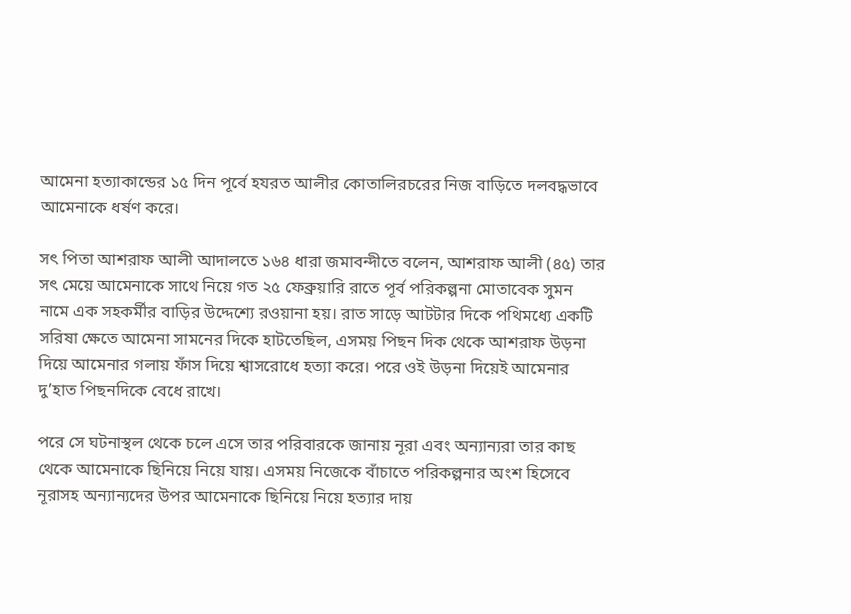আমেনা হত্যাকান্ডের ১৫ দিন পূর্বে হযরত আলীর কোতালিরচরের নিজ বাড়িতে দলবদ্ধভাবে আমেনাকে ধর্ষণ করে।

সৎ পিতা আশরাফ আলী আদালতে ১৬৪ ধারা জমাবন্দীতে বলেন, আশরাফ আলী (৪৫) তার সৎ মেয়ে আমেনাকে সাথে নিয়ে গত ২৫ ফেব্রুয়ারি রাতে পূর্ব পরিকল্পনা মোতাবেক সুমন নামে এক সহকর্মীর বাড়ির উদ্দেশ্যে রওয়ানা হয়। রাত সাড়ে আটটার দিকে পথিমধ্যে একটি সরিষা ক্ষেতে আমেনা সামনের দিকে হাটতেছিল, এসময় পিছন দিক থেকে আশরাফ উড়না দিয়ে আমেনার গলায় ফাঁস দিয়ে শ্বাসরোধে হত্যা করে। পরে ওই উড়না দিয়েই আমেনার দু’হাত পিছনদিকে বেধে রাখে।

পরে সে ঘটনাস্থল থেকে চলে এসে তার পরিবারকে জানায় নূরা এবং অন্যান্যরা তার কাছ থেকে আমেনাকে ছিনিয়ে নিয়ে যায়। এসময় নিজেকে বাঁচাতে পরিকল্পনার অংশ হিসেবে নূরাসহ অন্যান্যদের উপর আমেনাকে ছিনিয়ে নিয়ে হত্যার দায়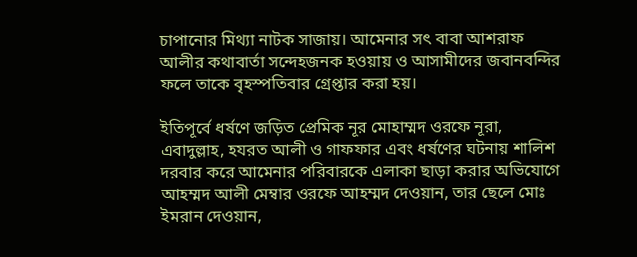চাপানোর মিথ্যা নাটক সাজায়। আমেনার সৎ বাবা আশরাফ আলীর কথাবার্তা সন্দেহজনক হওয়ায় ও আসামীদের জবানবন্দির ফলে তাকে বৃহস্পতিবার গ্রেপ্তার করা হয়।

ইতিপূর্বে ধর্ষণে জড়িত প্রেমিক নূর মোহাম্মদ ওরফে নূরা, এবাদুল্লাহ, হযরত আলী ও গাফফার এবং ধর্ষণের ঘটনায় শালিশ দরবার করে আমেনার পরিবারকে এলাকা ছাড়া করার অভিযোগে আহম্মদ আলী মেম্বার ওরফে আহম্মদ দেওয়ান, তার ছেলে মোঃ ইমরান দেওয়ান,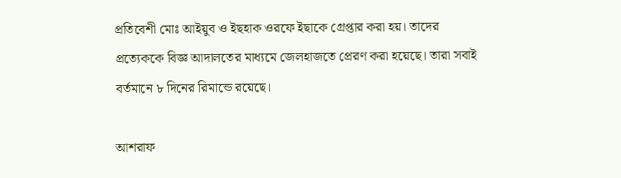প্রতিবেশী মোঃ আইয়ুব ও ইছহাক ওরফে ইছাকে গ্রেপ্তার করা হয়। তাদের প্রত্যেককে বিজ্ঞ আদালতের মাধ্যমে জেলহাজতে প্রেরণ করা হয়েছে। তারা সবাই বর্তমানে ৮ দিনের রিমান্ডে রয়েছে।

আশরাফ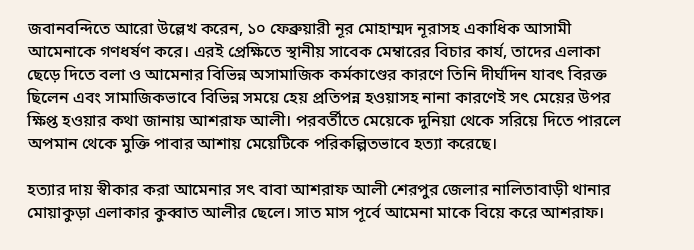জবানবন্দিতে আরো উল্লেখ করেন, ১০ ফেব্রুয়ারী নূর মোহাম্মদ নূরাসহ একাধিক আসামী আমেনাকে গণধর্ষণ করে। এরই প্রেক্ষিতে স্থানীয় সাবেক মেম্বারের বিচার কার্য, তাদের এলাকা ছেড়ে দিতে বলা ও আমেনার বিভিন্ন অসামাজিক কর্মকাণ্ডের কারণে তিনি দীর্ঘদিন যাবৎ বিরক্ত ছিলেন এবং সামাজিকভাবে বিভিন্ন সময়ে হেয় প্রতিপন্ন হওয়াসহ নানা কারণেই সৎ মেয়ের উপর ক্ষিপ্ত হওয়ার কথা জানায় আশরাফ আলী। পরবর্তীতে মেয়েকে দুনিয়া থেকে সরিয়ে দিতে পারলে অপমান থেকে মুক্তি পাবার আশায় মেয়েটিকে পরিকল্পিতভাবে হত্যা করেছে।

হত্যার দায় স্বীকার করা আমেনার সৎ বাবা আশরাফ আলী শেরপুর জেলার নালিতাবাড়ী থানার মোয়াকুড়া এলাকার কুব্বাত আলীর ছেলে। সাত মাস পূর্বে আমেনা মাকে বিয়ে করে আশরাফ।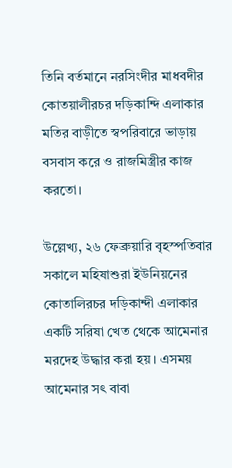তিনি বর্তমানে নরসিংদীর মাধবদীর কোতয়ালীরচর দড়িকান্দি এলাকার মতির বাড়ীতে স্বপরিবারে ভাড়ায় বসবাস করে ও রাজমিস্ত্রীর কাজ করতো।

উল্লেখ্য, ২৬ ফেব্রুয়ারি বৃহস্পতিবার সকালে মহিষাশুরা ইউনিয়নের কোতালিরচর দড়িকান্দী এলাকার একটি সরিষা খেত থেকে আমেনার মরদেহ উদ্ধার করা হয়। এসময় আমেনার সৎ বাবা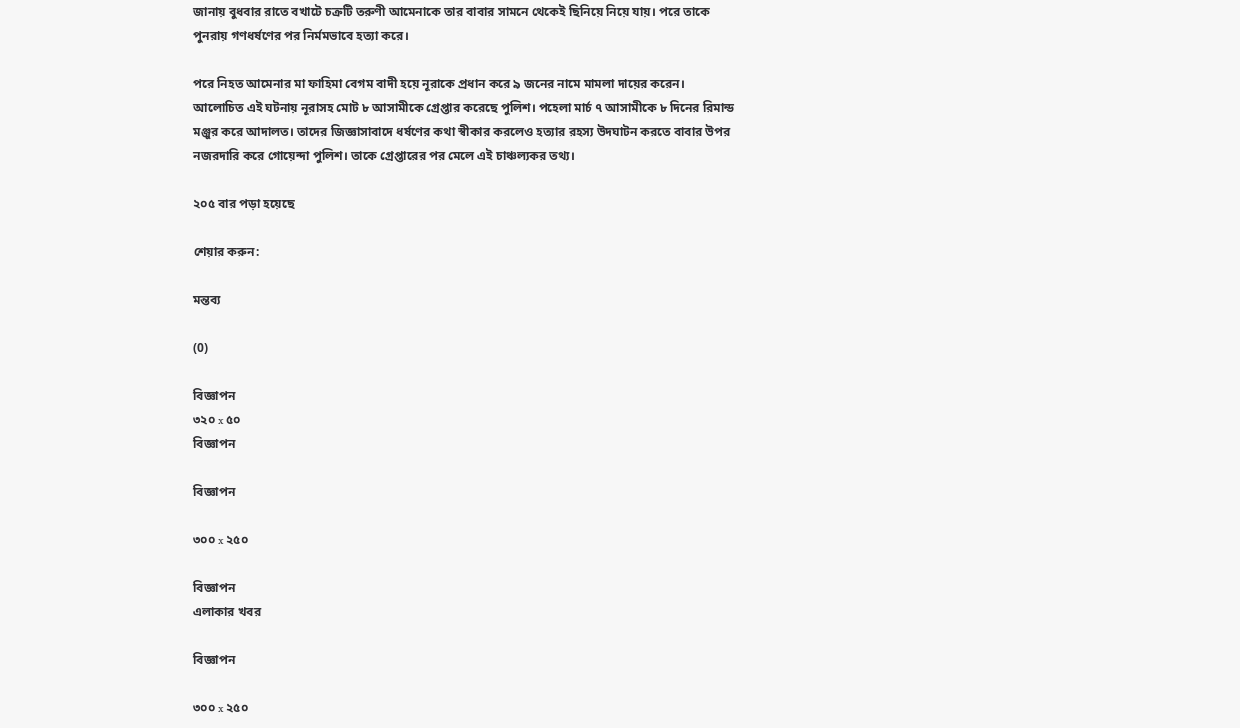জানায় বুধবার রাতে বখাটে চক্রটি তরুণী আমেনাকে তার বাবার সামনে থেকেই ছিনিয়ে নিয়ে যায়। পরে তাকে পুনরায় গণধর্ষণের পর নির্মমভাবে হত্যা করে।

পরে নিহত আমেনার মা ফাহিমা বেগম বাদী হয়ে নূরাকে প্রধান করে ৯ জনের নামে মামলা দায়ের করেন। আলোচিত এই ঘটনায় নূরাসহ মোট ৮ আসামীকে গ্রেপ্তার করেছে পুলিশ। পহেলা মার্চ ৭ আসামীকে ৮ দিনের রিমান্ড মঞ্জুর করে আদালত। তাদের জিজ্ঞাসাবাদে ধর্ষণের কথা স্বীকার করলেও হত্যার রহস্য উদঘাটন করতে বাবার উপর নজরদারি করে গোয়েন্দা পুলিশ। তাকে গ্রেপ্তারের পর মেলে এই চাঞ্চল্যকর তথ্য।

২০৫ বার পড়া হয়েছে

শেয়ার করুন:

মন্তব্য

(0)

বিজ্ঞাপন
৩২০ x ৫০
বিজ্ঞাপন

বিজ্ঞাপন

৩০০ x ২৫০

বিজ্ঞাপন
এলাকার খবর

বিজ্ঞাপন

৩০০ x ২৫০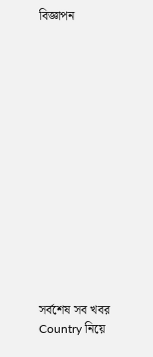বিজ্ঞাপন














সর্বশেষ সব খবর
Country নিয়ে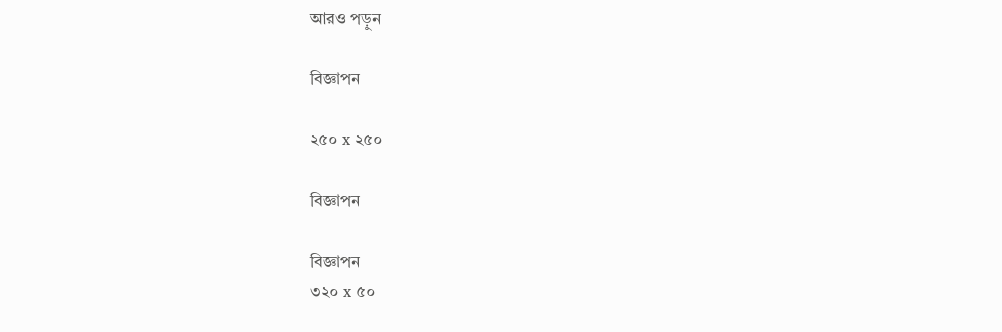আরও পড়ুন

বিজ্ঞাপন

২৫০ x ২৫০

বিজ্ঞাপন

বিজ্ঞাপন
৩২০ x ৫০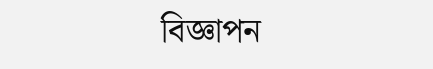বিজ্ঞাপন